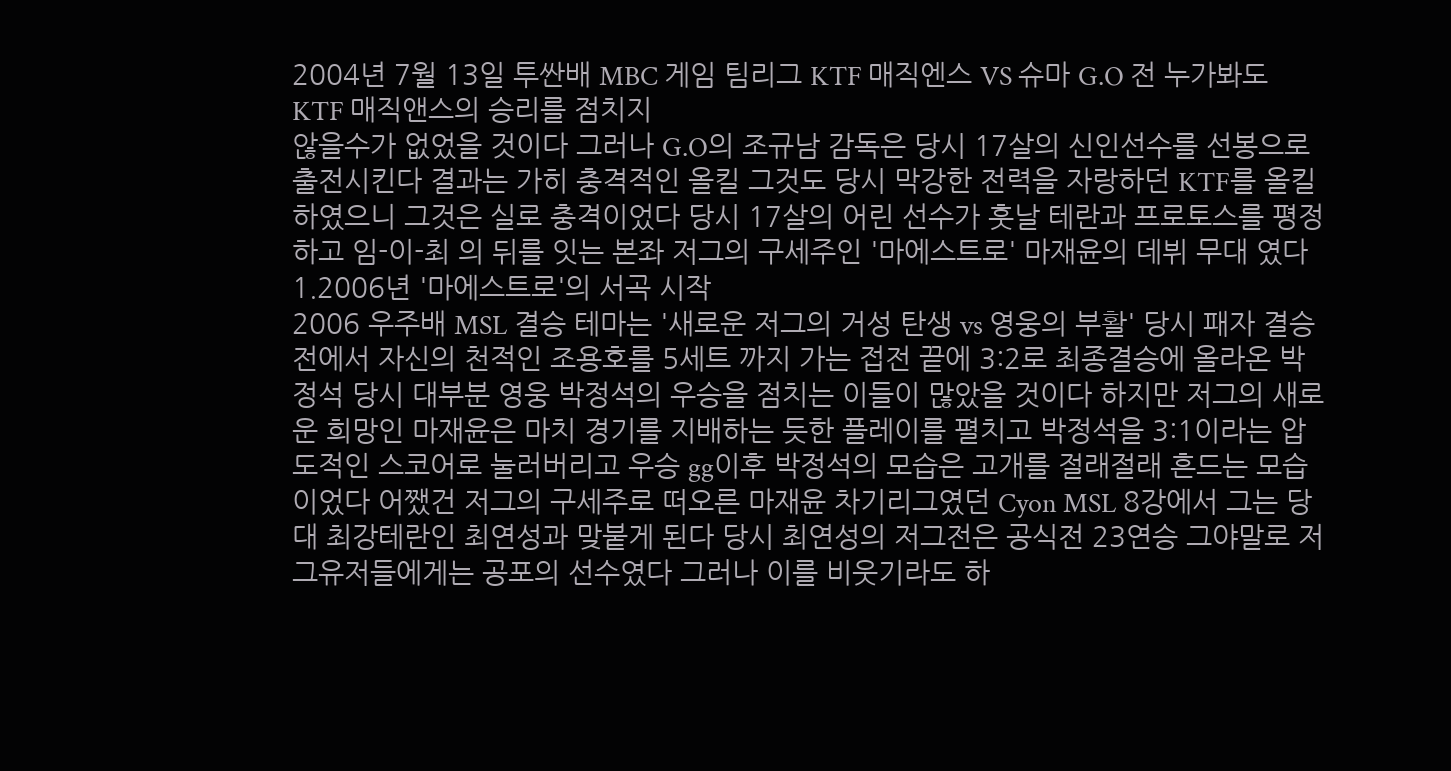2004년 7월 13일 투싼배 MBC 게임 팀리그 KTF 매직엔스 VS 슈마 G.O 전 누가봐도 KTF 매직앤스의 승리를 점치지
않을수가 없었을 것이다 그러나 G.O의 조규남 감독은 당시 17살의 신인선수를 선봉으로 출전시킨다 결과는 가히 충격적인 올킬 그것도 당시 막강한 전력을 자랑하던 KTF를 올킬하였으니 그것은 실로 충격이었다 당시 17살의 어린 선수가 훗날 테란과 프로토스를 평정하고 임-이-최 의 뒤를 잇는 본좌 저그의 구세주인 '마에스트로' 마재윤의 데뷔 무대 였다
1.2006년 '마에스트로'의 서곡 시작
2006 우주배 MSL 결승 테마는 '새로운 저그의 거성 탄생 vs 영웅의 부활' 당시 패자 결승전에서 자신의 천적인 조용호를 5세트 까지 가는 접전 끝에 3:2로 최종결승에 올라온 박정석 당시 대부분 영웅 박정석의 우승을 점치는 이들이 많았을 것이다 하지만 저그의 새로운 희망인 마재윤은 마치 경기를 지배하는 듯한 플레이를 펼치고 박정석을 3:1이라는 압도적인 스코어로 눌러버리고 우승 gg이후 박정석의 모습은 고개를 절래절래 흔드는 모습이었다 어쨌건 저그의 구세주로 떠오른 마재윤 차기리그였던 Cyon MSL 8강에서 그는 당대 최강테란인 최연성과 맞붙게 된다 당시 최연성의 저그전은 공식전 23연승 그야말로 저그유저들에게는 공포의 선수였다 그러나 이를 비웃기라도 하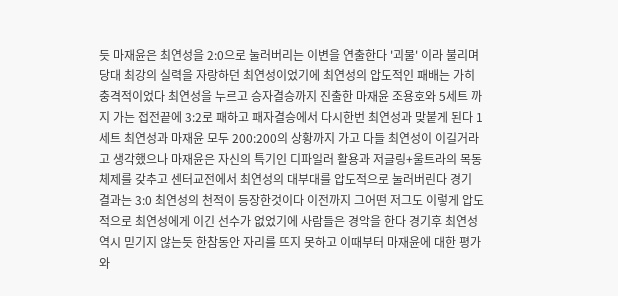듯 마재윤은 최연성을 2:0으로 눌러버리는 이변을 연출한다 '괴물' 이라 불리며 당대 최강의 실력을 자랑하던 최연성이었기에 최연성의 압도적인 패배는 가히 충격적이었다 최연성을 누르고 승자결승까지 진출한 마재윤 조용호와 5세트 까지 가는 접전끝에 3:2로 패하고 패자결승에서 다시한번 최연성과 맞붙게 된다 1세트 최연성과 마재윤 모두 200:200의 상황까지 가고 다들 최연성이 이길거라고 생각했으나 마재윤은 자신의 특기인 디파일러 활용과 저글링+울트라의 목동체제를 갖추고 센터교전에서 최연성의 대부대를 압도적으로 눌러버린다 경기 결과는 3:0 최연성의 천적이 등장한것이다 이전까지 그어떤 저그도 이렇게 압도적으로 최연성에게 이긴 선수가 없었기에 사람들은 경악을 한다 경기후 최연성 역시 믿기지 않는듯 한참동안 자리를 뜨지 못하고 이때부터 마재윤에 대한 평가와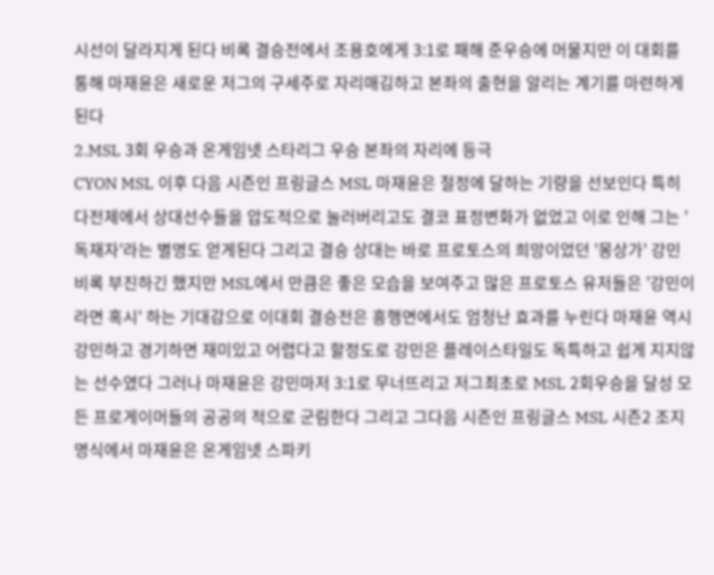시선이 달라지게 된다 비록 결승전에서 조용호에게 3:1로 패해 준우승에 머물지만 이 대회를 통해 마재윤은 새로운 저그의 구세주로 자리매김하고 본좌의 출현을 알리는 계기를 마련하게 된다
2.MSL 3회 우승과 온게임넷 스타리그 우승 본좌의 자리에 등극
CYON MSL 이후 다음 시즌인 프링글스 MSL 마재윤은 절정에 달하는 기량을 선보인다 특히 다전제에서 상대선수들을 압도적으로 눌러버리고도 결코 표정변화가 없었고 이로 인해 그는 '독재자'라는 별명도 얻게된다 그리고 결승 상대는 바로 프로토스의 희망이었던 '몽상가' 강민 비록 부진하긴 했지만 MSL에서 만큼은 좋은 모습을 보여주고 많은 프로토스 유저들은 '강민이라면 혹시' 하는 기대감으로 이대회 결승전은 흥행면에서도 엄청난 효과를 누린다 마재윤 역시 강민하고 경기하면 재미있고 어렵다고 할정도로 강민은 플레이스타일도 독특하고 쉽게 지지않는 선수였다 그러나 마재윤은 강민마저 3:1로 무너뜨리고 저그최초로 MSL 2회우승을 달성 모든 프로게이머들의 공공의 적으로 군림한다 그리고 그다음 시즌인 프링글스 MSL 시즌2 조지명식에서 마재윤은 온게임넷 스파키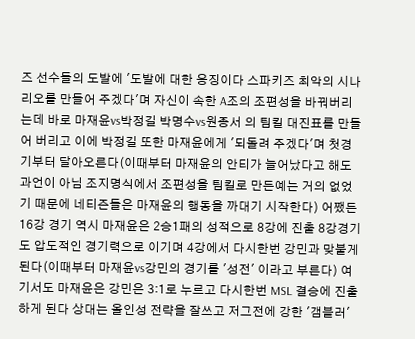즈 선수들의 도발에 '도발에 대한 응징이다 스파키즈 최악의 시나리오를 만들어 주겠다'며 자신이 속한 A조의 조편성을 바꿔버리는데 바로 마재윤vs박정길 박명수vs원종서 의 팀킬 대진표를 만들어 버리고 이에 박정길 또한 마재윤에게 '되돌려 주겠다'며 첫경기부터 달아오른다(이때부터 마재윤의 안티가 늘어났다고 해도 과언이 아님 조지명식에서 조편성을 팀킬로 만든예는 거의 없었기 때문에 네티즌들은 마재윤의 행동을 까대기 시작한다) 어쨌든 16강 경기 역시 마재윤은 2승1패의 성적으로 8강에 진출 8강경기도 압도적인 경기력으로 이기며 4강에서 다시한번 강민과 맞붙게 된다(이때부터 마재윤vs강민의 경기를 '성전' 이라고 부른다) 여기서도 마재윤은 강민은 3:1로 누르고 다시한번 MSL 결승에 진출하게 된다 상대는 올인성 전략을 잘쓰고 저그전에 강한 '갬블러'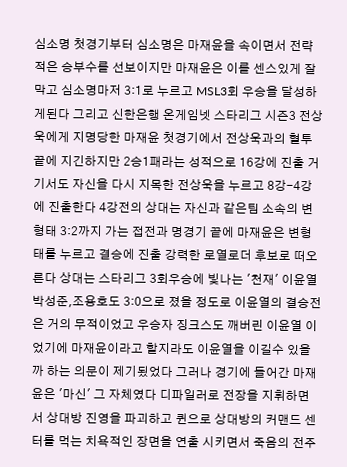심소명 첫경기부터 심소명은 마재윤을 속이면서 전략적은 승부수를 선보이지만 마재윤은 이를 센스있게 잘막고 심소명마저 3:1로 누르고 MSL3회 우승을 달성하게된다 그리고 신한은행 온게임넷 스타리그 시즌3 전상욱에게 지명당한 마재윤 첫경기에서 전상욱과의 혈투끝에 지긴하지만 2승1패라는 성적으로 16강에 진출 거기서도 자신을 다시 지목한 전상욱을 누르고 8강-4강에 진출한다 4강전의 상대는 자신과 같은팀 소속의 변형태 3:2까지 가는 접전과 명경기 끝에 마재윤은 변형태를 누르고 결승에 진출 강력한 로열로더 후보로 떠오른다 상대는 스타리그 3회우승에 빛나는 '천재' 이윤열 박성준,조용호도 3:0으로 졌을 정도로 이윤열의 결승전은 거의 무적이었고 우승자 징크스도 깨버린 이윤열 이었기에 마재윤이라고 할지라도 이윤열을 이길수 있을까 하는 의문이 제기됬었다 그러나 경기에 들어간 마재윤은 '마신' 그 자체였다 디파일러로 전장을 지휘하면서 상대방 진영을 파괴하고 퀸으로 상대방의 커맨드 센터를 먹는 치욕적인 장면을 연출 시키면서 죽음의 전주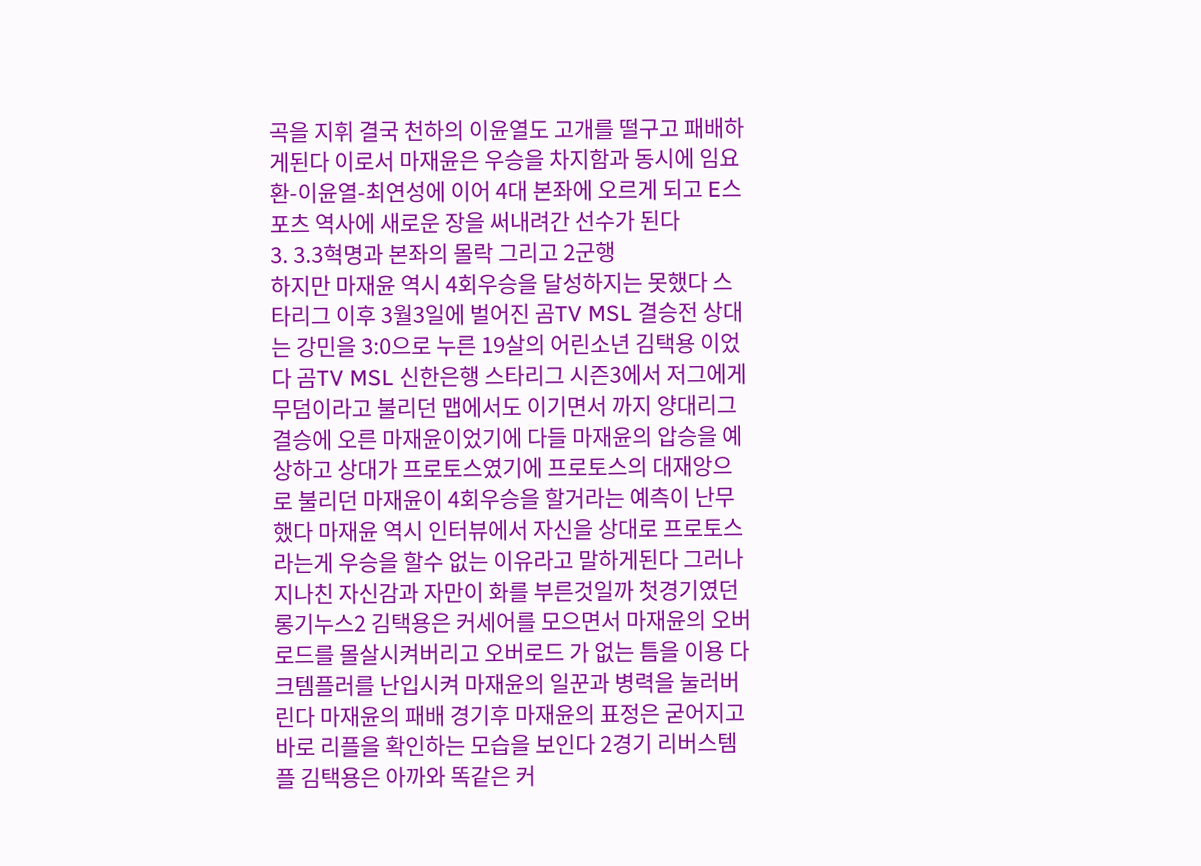곡을 지휘 결국 천하의 이윤열도 고개를 떨구고 패배하게된다 이로서 마재윤은 우승을 차지함과 동시에 임요환-이윤열-최연성에 이어 4대 본좌에 오르게 되고 E스포츠 역사에 새로운 장을 써내려간 선수가 된다
3. 3.3혁명과 본좌의 몰락 그리고 2군행
하지만 마재윤 역시 4회우승을 달성하지는 못했다 스타리그 이후 3월3일에 벌어진 곰TV MSL 결승전 상대는 강민을 3:0으로 누른 19살의 어린소년 김택용 이었다 곰TV MSL 신한은행 스타리그 시즌3에서 저그에게 무덤이라고 불리던 맵에서도 이기면서 까지 양대리그 결승에 오른 마재윤이었기에 다들 마재윤의 압승을 예상하고 상대가 프로토스였기에 프로토스의 대재앙으로 불리던 마재윤이 4회우승을 할거라는 예측이 난무했다 마재윤 역시 인터뷰에서 자신을 상대로 프로토스라는게 우승을 할수 없는 이유라고 말하게된다 그러나 지나친 자신감과 자만이 화를 부른것일까 첫경기였던 롱기누스2 김택용은 커세어를 모으면서 마재윤의 오버로드를 몰살시켜버리고 오버로드 가 없는 틈을 이용 다크템플러를 난입시켜 마재윤의 일꾼과 병력을 눌러버린다 마재윤의 패배 경기후 마재윤의 표정은 굳어지고 바로 리플을 확인하는 모습을 보인다 2경기 리버스템플 김택용은 아까와 똑같은 커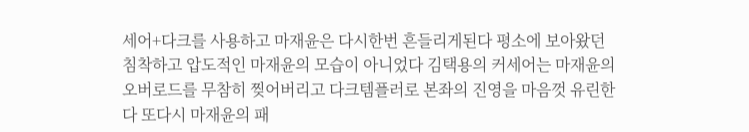세어+다크를 사용하고 마재윤은 다시한번 흔들리게된다 평소에 보아왔던 침착하고 압도적인 마재윤의 모습이 아니었다 김택용의 커세어는 마재윤의 오버로드를 무참히 찢어버리고 다크템플러로 본좌의 진영을 마음껏 유린한다 또다시 마재윤의 패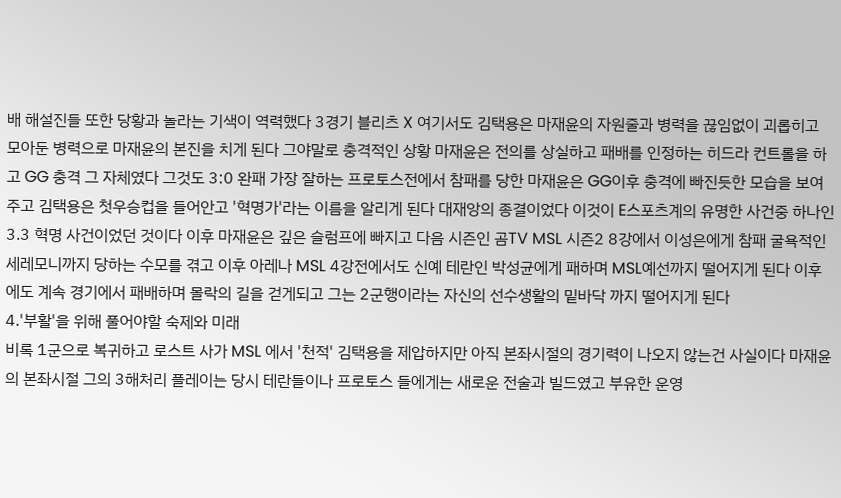배 해설진들 또한 당황과 놀라는 기색이 역력했다 3경기 블리츠 X 여기서도 김택용은 마재윤의 자원줄과 병력을 끊임없이 괴롭히고 모아둔 병력으로 마재윤의 본진을 치게 된다 그야말로 충격적인 상황 마재윤은 전의를 상실하고 패배를 인정하는 히드라 컨트롤을 하고 GG 충격 그 자체였다 그것도 3:0 완패 가장 잘하는 프로토스전에서 참패를 당한 마재윤은 GG이후 충격에 빠진듯한 모습을 보여주고 김택용은 첫우승컵을 들어안고 '혁명가'라는 이름을 알리게 된다 대재앙의 종결이었다 이것이 E스포츠계의 유명한 사건중 하나인 3.3 혁명 사건이었던 것이다 이후 마재윤은 깊은 슬럼프에 빠지고 다음 시즌인 곰TV MSL 시즌2 8강에서 이성은에게 참패 굴욕적인 세레모니까지 당하는 수모를 겪고 이후 아레나 MSL 4강전에서도 신예 테란인 박성균에게 패하며 MSL예선까지 떨어지게 된다 이후에도 계속 경기에서 패배하며 몰락의 길을 걷게되고 그는 2군행이라는 자신의 선수생활의 밑바닥 까지 떨어지게 된다
4.'부활'을 위해 풀어야할 숙제와 미래
비록 1군으로 복귀하고 로스트 사가 MSL 에서 '천적' 김택용을 제압하지만 아직 본좌시절의 경기력이 나오지 않는건 사실이다 마재윤의 본좌시절 그의 3해처리 플레이는 당시 테란들이나 프로토스 들에게는 새로운 전술과 빌드였고 부유한 운영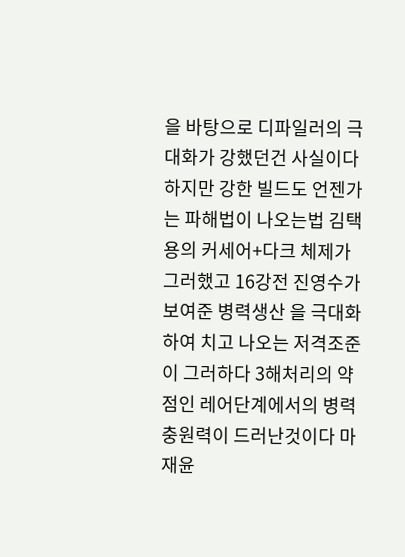을 바탕으로 디파일러의 극대화가 강했던건 사실이다 하지만 강한 빌드도 언젠가는 파해법이 나오는법 김택용의 커세어+다크 체제가 그러했고 16강전 진영수가 보여준 병력생산 을 극대화하여 치고 나오는 저격조준이 그러하다 3해처리의 약점인 레어단계에서의 병력 충원력이 드러난것이다 마재윤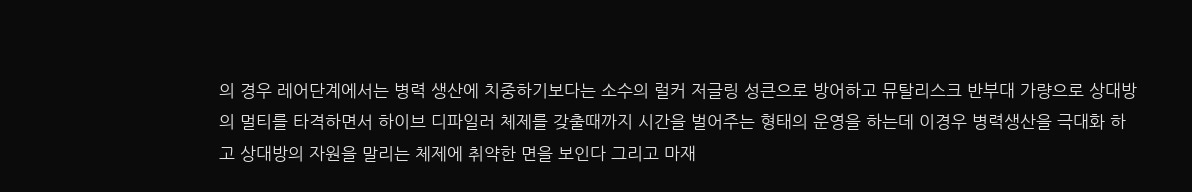의 경우 레어단계에서는 병력 생산에 치중하기보다는 소수의 럴커 저글링 성큰으로 방어하고 뮤탈리스크 반부대 가량으로 상대방의 멀티를 타격하면서 하이브 디파일러 체제를 갖출때까지 시간을 벌어주는 형태의 운영을 하는데 이경우 병력생산을 극대화 하고 상대방의 자원을 말리는 체제에 취약한 면을 보인다 그리고 마재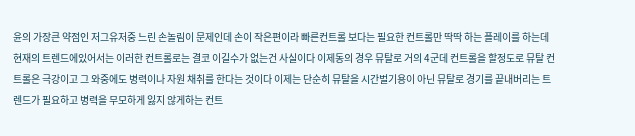윤의 가장큰 약점인 저그유저중 느린 손놀림이 문제인데 손이 작은편이라 빠른컨트롤 보다는 필요한 컨트롤만 딱딱 하는 플레이를 하는데 현재의 트렌드에있어서는 이러한 컨트롤로는 결코 이길수가 없는건 사실이다 이제동의 경우 뮤탈로 거의 4군데 컨트롤을 할정도로 뮤탈 컨트롤은 극강이고 그 와중에도 병력이나 자원 채취를 한다는 것이다 이제는 단순히 뮤탈을 시간벌기용이 아닌 뮤탈로 경기를 끝내버리는 트렌드가 필요하고 병력을 무모하게 잃지 않게하는 컨트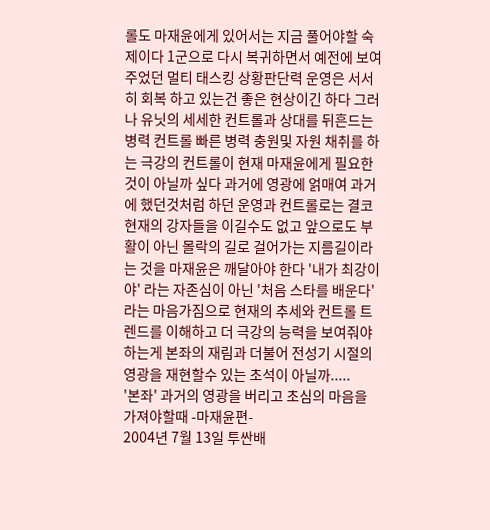롤도 마재윤에게 있어서는 지금 풀어야할 숙제이다 1군으로 다시 복귀하면서 예전에 보여주었던 멀티 태스킹 상황판단력 운영은 서서히 회복 하고 있는건 좋은 현상이긴 하다 그러나 유닛의 세세한 컨트롤과 상대를 뒤흔드는 병력 컨트롤 빠른 병력 충원및 자원 채취를 하는 극강의 컨트롤이 현재 마재윤에게 필요한 것이 아닐까 싶다 과거에 영광에 얽매여 과거에 했던것처럼 하던 운영과 컨트롤로는 결코 현재의 강자들을 이길수도 없고 앞으로도 부활이 아닌 몰락의 길로 걸어가는 지름길이라는 것을 마재윤은 깨달아야 한다 '내가 최강이야' 라는 자존심이 아닌 '처음 스타를 배운다' 라는 마음가짐으로 현재의 추세와 컨트롤 트렌드를 이해하고 더 극강의 능력을 보여줘야 하는게 본좌의 재림과 더불어 전성기 시절의 영광을 재현할수 있는 초석이 아닐까.....
'본좌' 과거의 영광을 버리고 초심의 마음을 가져야할때 -마재윤편-
2004년 7월 13일 투싼배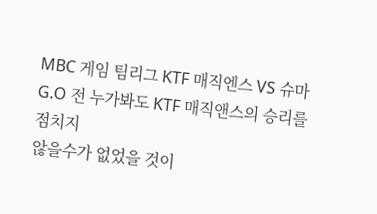MBC 게임 팀리그 KTF 매직엔스 VS 슈마 G.O 전 누가봐도 KTF 매직앤스의 승리를 점치지
않을수가 없었을 것이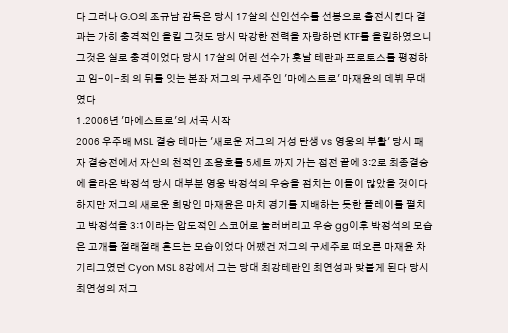다 그러나 G.O의 조규남 감독은 당시 17살의 신인선수를 선봉으로 출전시킨다 결과는 가히 충격적인 올킬 그것도 당시 막강한 전력을 자랑하던 KTF를 올킬하였으니 그것은 실로 충격이었다 당시 17살의 어린 선수가 훗날 테란과 프로토스를 평정하고 임-이-최 의 뒤를 잇는 본좌 저그의 구세주인 '마에스트로' 마재윤의 데뷔 무대 였다
1.2006년 '마에스트로'의 서곡 시작
2006 우주배 MSL 결승 테마는 '새로운 저그의 거성 탄생 vs 영웅의 부활' 당시 패자 결승전에서 자신의 천적인 조용호를 5세트 까지 가는 접전 끝에 3:2로 최종결승에 올라온 박정석 당시 대부분 영웅 박정석의 우승을 점치는 이들이 많았을 것이다 하지만 저그의 새로운 희망인 마재윤은 마치 경기를 지배하는 듯한 플레이를 펼치고 박정석을 3:1이라는 압도적인 스코어로 눌러버리고 우승 gg이후 박정석의 모습은 고개를 절래절래 흔드는 모습이었다 어쨌건 저그의 구세주로 떠오른 마재윤 차기리그였던 Cyon MSL 8강에서 그는 당대 최강테란인 최연성과 맞붙게 된다 당시 최연성의 저그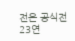전은 공식전 23연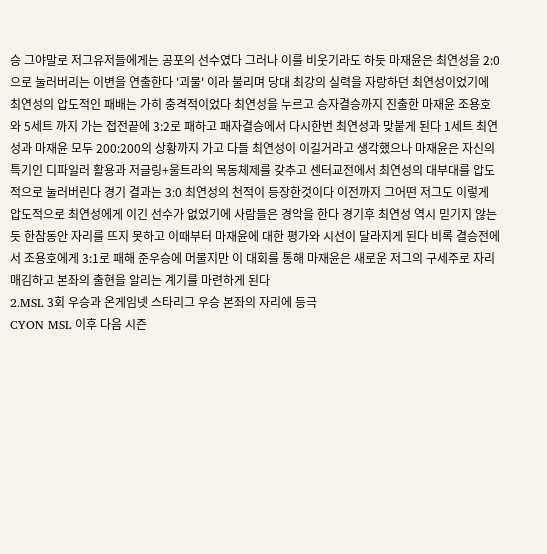승 그야말로 저그유저들에게는 공포의 선수였다 그러나 이를 비웃기라도 하듯 마재윤은 최연성을 2:0으로 눌러버리는 이변을 연출한다 '괴물' 이라 불리며 당대 최강의 실력을 자랑하던 최연성이었기에 최연성의 압도적인 패배는 가히 충격적이었다 최연성을 누르고 승자결승까지 진출한 마재윤 조용호와 5세트 까지 가는 접전끝에 3:2로 패하고 패자결승에서 다시한번 최연성과 맞붙게 된다 1세트 최연성과 마재윤 모두 200:200의 상황까지 가고 다들 최연성이 이길거라고 생각했으나 마재윤은 자신의 특기인 디파일러 활용과 저글링+울트라의 목동체제를 갖추고 센터교전에서 최연성의 대부대를 압도적으로 눌러버린다 경기 결과는 3:0 최연성의 천적이 등장한것이다 이전까지 그어떤 저그도 이렇게 압도적으로 최연성에게 이긴 선수가 없었기에 사람들은 경악을 한다 경기후 최연성 역시 믿기지 않는듯 한참동안 자리를 뜨지 못하고 이때부터 마재윤에 대한 평가와 시선이 달라지게 된다 비록 결승전에서 조용호에게 3:1로 패해 준우승에 머물지만 이 대회를 통해 마재윤은 새로운 저그의 구세주로 자리매김하고 본좌의 출현을 알리는 계기를 마련하게 된다
2.MSL 3회 우승과 온게임넷 스타리그 우승 본좌의 자리에 등극
CYON MSL 이후 다음 시즌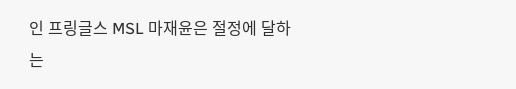인 프링글스 MSL 마재윤은 절정에 달하는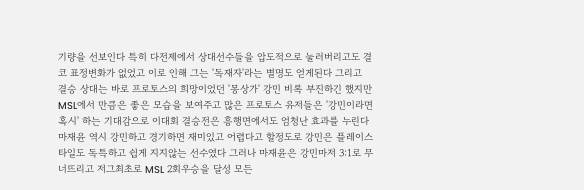기량을 선보인다 특히 다전제에서 상대선수들을 압도적으로 눌러버리고도 결코 표정변화가 없었고 이로 인해 그는 '독재자'라는 별명도 얻게된다 그리고 결승 상대는 바로 프로토스의 희망이었던 '몽상가' 강민 비록 부진하긴 했지만 MSL에서 만큼은 좋은 모습을 보여주고 많은 프로토스 유저들은 '강민이라면 혹시' 하는 기대감으로 이대회 결승전은 흥행면에서도 엄청난 효과를 누린다 마재윤 역시 강민하고 경기하면 재미있고 어렵다고 할정도로 강민은 플레이스타일도 독특하고 쉽게 지지않는 선수였다 그러나 마재윤은 강민마저 3:1로 무너뜨리고 저그최초로 MSL 2회우승을 달성 모든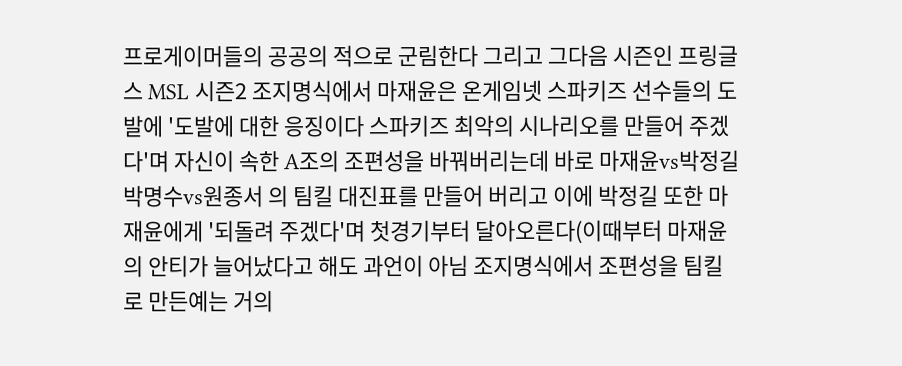프로게이머들의 공공의 적으로 군림한다 그리고 그다음 시즌인 프링글스 MSL 시즌2 조지명식에서 마재윤은 온게임넷 스파키즈 선수들의 도발에 '도발에 대한 응징이다 스파키즈 최악의 시나리오를 만들어 주겠다'며 자신이 속한 A조의 조편성을 바꿔버리는데 바로 마재윤vs박정길 박명수vs원종서 의 팀킬 대진표를 만들어 버리고 이에 박정길 또한 마재윤에게 '되돌려 주겠다'며 첫경기부터 달아오른다(이때부터 마재윤의 안티가 늘어났다고 해도 과언이 아님 조지명식에서 조편성을 팀킬로 만든예는 거의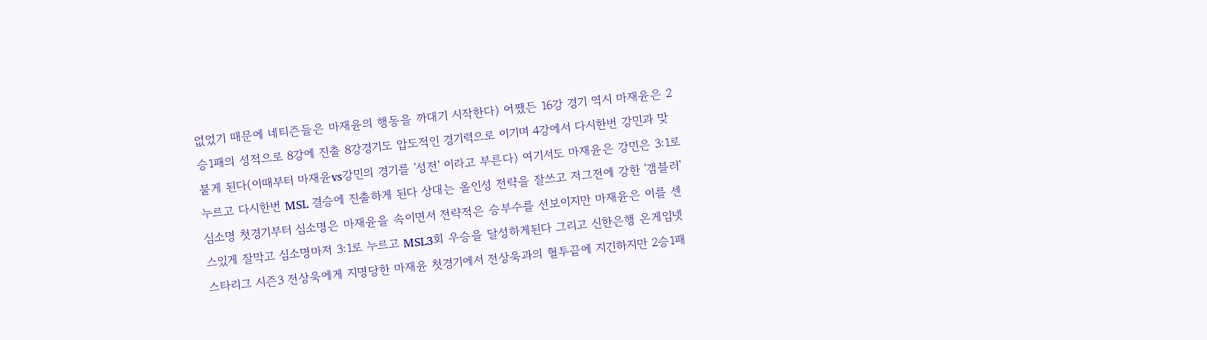없었기 때문에 네티즌들은 마재윤의 행동을 까대기 시작한다) 어쨌든 16강 경기 역시 마재윤은 2승1패의 성적으로 8강에 진출 8강경기도 압도적인 경기력으로 이기며 4강에서 다시한번 강민과 맞붙게 된다(이때부터 마재윤vs강민의 경기를 '성전' 이라고 부른다) 여기서도 마재윤은 강민은 3:1로 누르고 다시한번 MSL 결승에 진출하게 된다 상대는 올인성 전략을 잘쓰고 저그전에 강한 '갬블러' 심소명 첫경기부터 심소명은 마재윤을 속이면서 전략적은 승부수를 선보이지만 마재윤은 이를 센스있게 잘막고 심소명마저 3:1로 누르고 MSL3회 우승을 달성하게된다 그리고 신한은행 온게임넷 스타리그 시즌3 전상욱에게 지명당한 마재윤 첫경기에서 전상욱과의 혈투끝에 지긴하지만 2승1패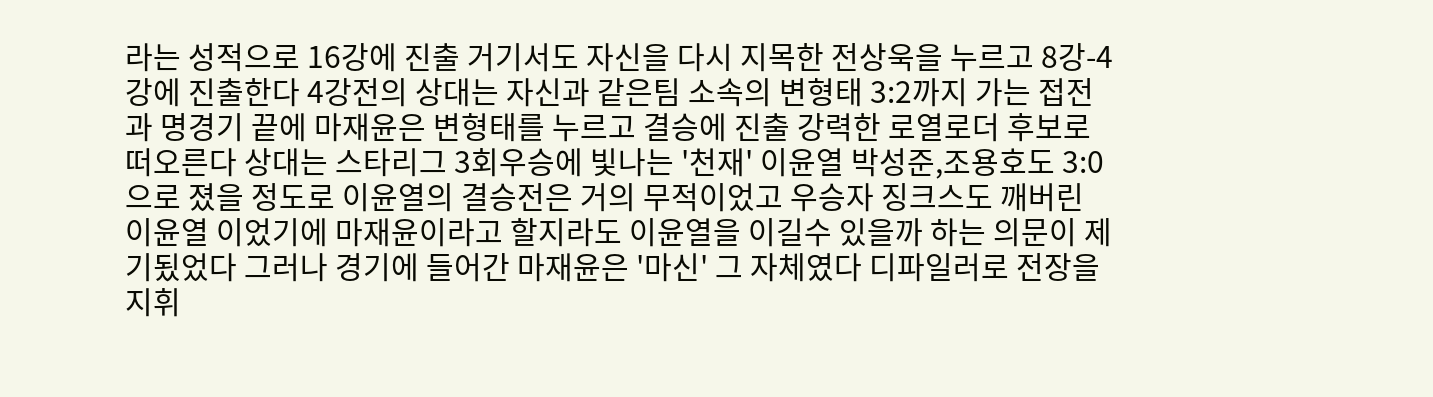라는 성적으로 16강에 진출 거기서도 자신을 다시 지목한 전상욱을 누르고 8강-4강에 진출한다 4강전의 상대는 자신과 같은팀 소속의 변형태 3:2까지 가는 접전과 명경기 끝에 마재윤은 변형태를 누르고 결승에 진출 강력한 로열로더 후보로 떠오른다 상대는 스타리그 3회우승에 빛나는 '천재' 이윤열 박성준,조용호도 3:0으로 졌을 정도로 이윤열의 결승전은 거의 무적이었고 우승자 징크스도 깨버린 이윤열 이었기에 마재윤이라고 할지라도 이윤열을 이길수 있을까 하는 의문이 제기됬었다 그러나 경기에 들어간 마재윤은 '마신' 그 자체였다 디파일러로 전장을 지휘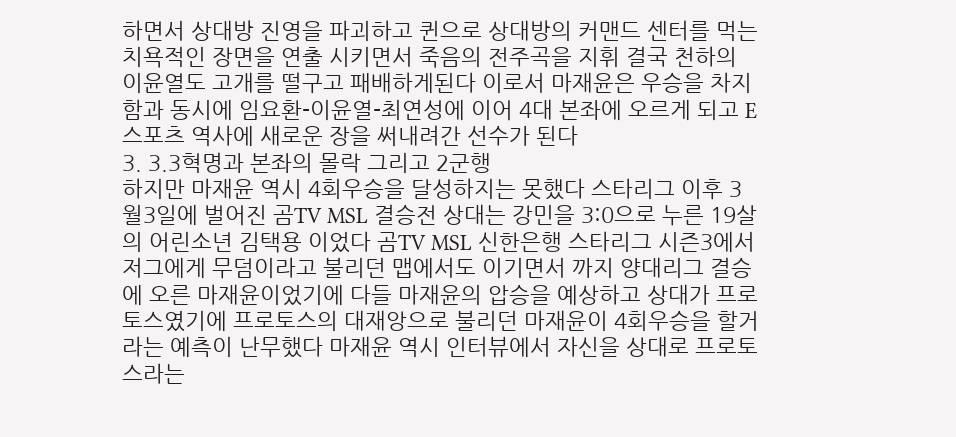하면서 상대방 진영을 파괴하고 퀸으로 상대방의 커맨드 센터를 먹는 치욕적인 장면을 연출 시키면서 죽음의 전주곡을 지휘 결국 천하의 이윤열도 고개를 떨구고 패배하게된다 이로서 마재윤은 우승을 차지함과 동시에 임요환-이윤열-최연성에 이어 4대 본좌에 오르게 되고 E스포츠 역사에 새로운 장을 써내려간 선수가 된다
3. 3.3혁명과 본좌의 몰락 그리고 2군행
하지만 마재윤 역시 4회우승을 달성하지는 못했다 스타리그 이후 3월3일에 벌어진 곰TV MSL 결승전 상대는 강민을 3:0으로 누른 19살의 어린소년 김택용 이었다 곰TV MSL 신한은행 스타리그 시즌3에서 저그에게 무덤이라고 불리던 맵에서도 이기면서 까지 양대리그 결승에 오른 마재윤이었기에 다들 마재윤의 압승을 예상하고 상대가 프로토스였기에 프로토스의 대재앙으로 불리던 마재윤이 4회우승을 할거라는 예측이 난무했다 마재윤 역시 인터뷰에서 자신을 상대로 프로토스라는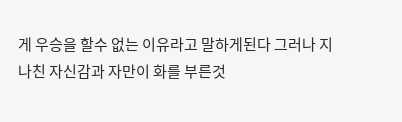게 우승을 할수 없는 이유라고 말하게된다 그러나 지나친 자신감과 자만이 화를 부른것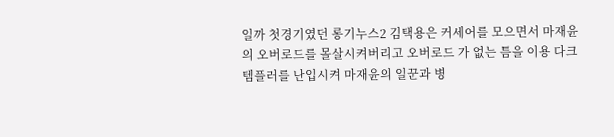일까 첫경기였던 롱기누스2 김택용은 커세어를 모으면서 마재윤의 오버로드를 몰살시켜버리고 오버로드 가 없는 틈을 이용 다크템플러를 난입시켜 마재윤의 일꾼과 병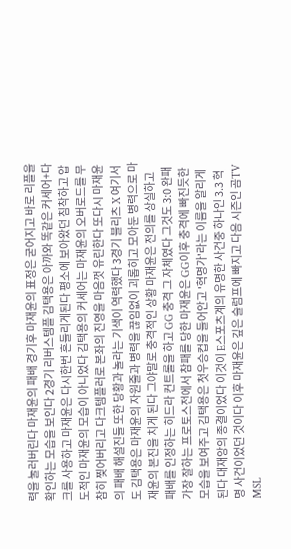력을 눌러버린다 마재윤의 패배 경기후 마재윤의 표정은 굳어지고 바로 리플을 확인하는 모습을 보인다 2경기 리버스템플 김택용은 아까와 똑같은 커세어+다크를 사용하고 마재윤은 다시한번 흔들리게된다 평소에 보아왔던 침착하고 압도적인 마재윤의 모습이 아니었다 김택용의 커세어는 마재윤의 오버로드를 무참히 찢어버리고 다크템플러로 본좌의 진영을 마음껏 유린한다 또다시 마재윤의 패배 해설진들 또한 당황과 놀라는 기색이 역력했다 3경기 블리츠 X 여기서도 김택용은 마재윤의 자원줄과 병력을 끊임없이 괴롭히고 모아둔 병력으로 마재윤의 본진을 치게 된다 그야말로 충격적인 상황 마재윤은 전의를 상실하고 패배를 인정하는 히드라 컨트롤을 하고 GG 충격 그 자체였다 그것도 3:0 완패 가장 잘하는 프로토스전에서 참패를 당한 마재윤은 GG이후 충격에 빠진듯한 모습을 보여주고 김택용은 첫우승컵을 들어안고 '혁명가'라는 이름을 알리게 된다 대재앙의 종결이었다 이것이 E스포츠계의 유명한 사건중 하나인 3.3 혁명 사건이었던 것이다 이후 마재윤은 깊은 슬럼프에 빠지고 다음 시즌인 곰TV MSL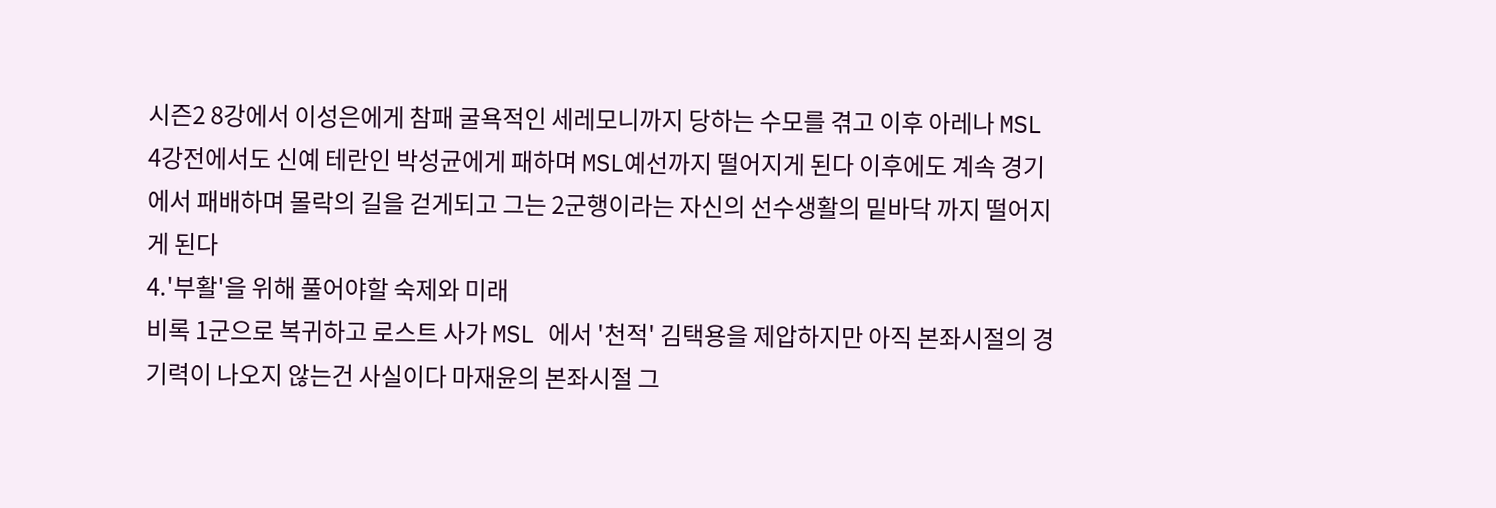시즌2 8강에서 이성은에게 참패 굴욕적인 세레모니까지 당하는 수모를 겪고 이후 아레나 MSL 4강전에서도 신예 테란인 박성균에게 패하며 MSL예선까지 떨어지게 된다 이후에도 계속 경기에서 패배하며 몰락의 길을 걷게되고 그는 2군행이라는 자신의 선수생활의 밑바닥 까지 떨어지게 된다
4.'부활'을 위해 풀어야할 숙제와 미래
비록 1군으로 복귀하고 로스트 사가 MSL 에서 '천적' 김택용을 제압하지만 아직 본좌시절의 경기력이 나오지 않는건 사실이다 마재윤의 본좌시절 그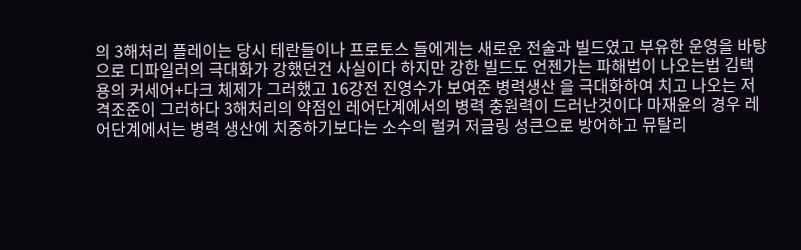의 3해처리 플레이는 당시 테란들이나 프로토스 들에게는 새로운 전술과 빌드였고 부유한 운영을 바탕으로 디파일러의 극대화가 강했던건 사실이다 하지만 강한 빌드도 언젠가는 파해법이 나오는법 김택용의 커세어+다크 체제가 그러했고 16강전 진영수가 보여준 병력생산 을 극대화하여 치고 나오는 저격조준이 그러하다 3해처리의 약점인 레어단계에서의 병력 충원력이 드러난것이다 마재윤의 경우 레어단계에서는 병력 생산에 치중하기보다는 소수의 럴커 저글링 성큰으로 방어하고 뮤탈리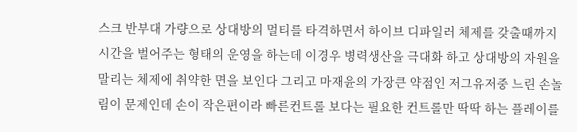스크 반부대 가량으로 상대방의 멀티를 타격하면서 하이브 디파일러 체제를 갖출때까지 시간을 벌어주는 형태의 운영을 하는데 이경우 병력생산을 극대화 하고 상대방의 자원을 말리는 체제에 취약한 면을 보인다 그리고 마재윤의 가장큰 약점인 저그유저중 느린 손놀림이 문제인데 손이 작은편이라 빠른컨트롤 보다는 필요한 컨트롤만 딱딱 하는 플레이를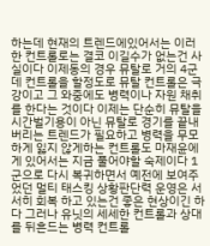하는데 현재의 트렌드에있어서는 이러한 컨트롤로는 결코 이길수가 없는건 사실이다 이제동의 경우 뮤탈로 거의 4군데 컨트롤을 할정도로 뮤탈 컨트롤은 극강이고 그 와중에도 병력이나 자원 채취를 한다는 것이다 이제는 단순히 뮤탈을 시간벌기용이 아닌 뮤탈로 경기를 끝내버리는 트렌드가 필요하고 병력을 무모하게 잃지 않게하는 컨트롤도 마재윤에게 있어서는 지금 풀어야할 숙제이다 1군으로 다시 복귀하면서 예전에 보여주었던 멀티 태스킹 상황판단력 운영은 서서히 회복 하고 있는건 좋은 현상이긴 하다 그러나 유닛의 세세한 컨트롤과 상대를 뒤흔드는 병력 컨트롤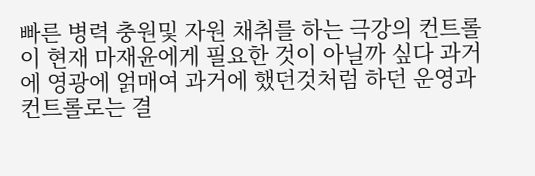빠른 병력 충원및 자원 채취를 하는 극강의 컨트롤이 현재 마재윤에게 필요한 것이 아닐까 싶다 과거에 영광에 얽매여 과거에 했던것처럼 하던 운영과 컨트롤로는 결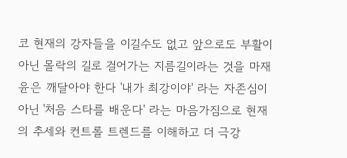코 현재의 강자들을 이길수도 없고 앞으로도 부활이 아닌 몰락의 길로 걸어가는 지름길이라는 것을 마재윤은 깨달아야 한다 '내가 최강이야' 라는 자존심이 아닌 '처음 스타를 배운다' 라는 마음가짐으로 현재의 추세와 컨트롤 트렌드를 이해하고 더 극강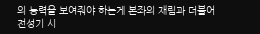의 능력을 보여줘야 하는게 본좌의 재림과 더불어 전성기 시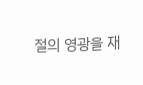절의 영광을 재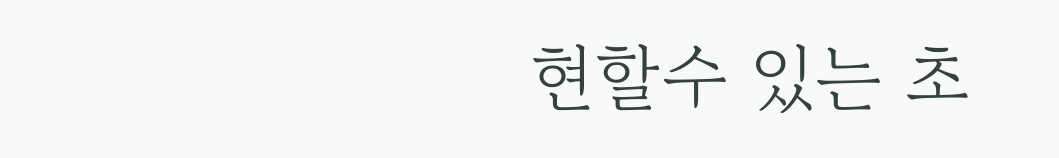현할수 있는 초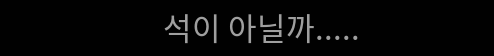석이 아닐까.....